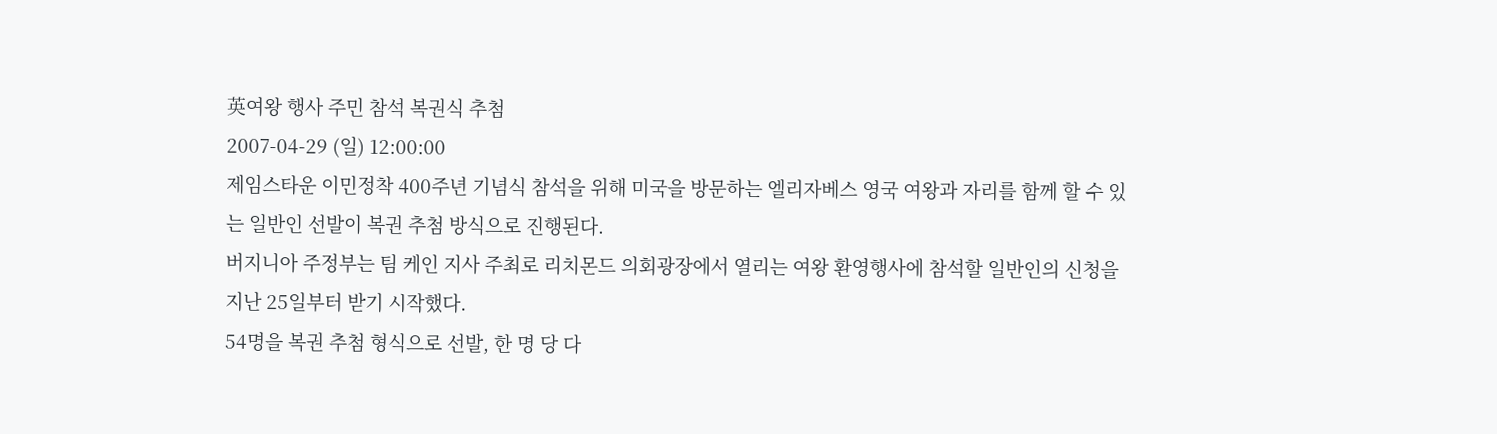英여왕 행사 주민 참석 복권식 추첨
2007-04-29 (일) 12:00:00
제임스타운 이민정착 400주년 기념식 참석을 위해 미국을 방문하는 엘리자베스 영국 여왕과 자리를 함께 할 수 있는 일반인 선발이 복권 추첨 방식으로 진행된다.
버지니아 주정부는 팀 케인 지사 주최로 리치몬드 의회광장에서 열리는 여왕 환영행사에 참석할 일반인의 신청을 지난 25일부터 받기 시작했다.
54명을 복권 추첨 형식으로 선발, 한 명 당 다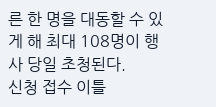른 한 명을 대동할 수 있게 해 최대 108명이 행사 당일 초청된다.
신청 접수 이틀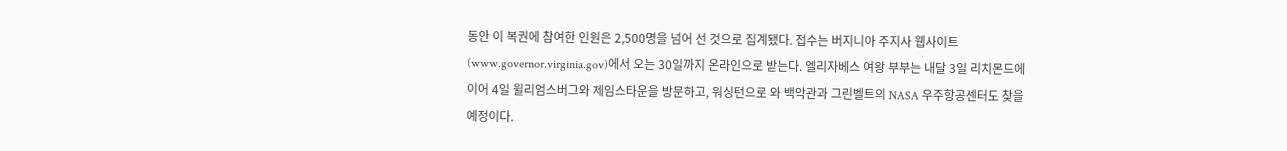동안 이 복권에 참여한 인원은 2,500명을 넘어 선 것으로 집계됐다. 접수는 버지니아 주지사 웹사이트(www.governor.virginia.gov)에서 오는 30일까지 온라인으로 받는다. 엘리자베스 여왕 부부는 내달 3일 리치몬드에 이어 4일 윌리엄스버그와 제임스타운을 방문하고, 워싱턴으로 와 백악관과 그린벨트의 NASA 우주항공센터도 찾을 예정이다.